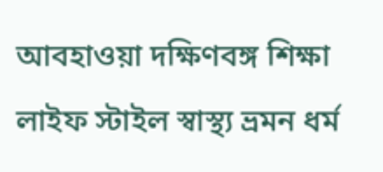আবহাওয়া দক্ষিণবঙ্গ শিক্ষা লাইফ স্টাইল স্বাস্থ্য ভ্রমন ধর্ম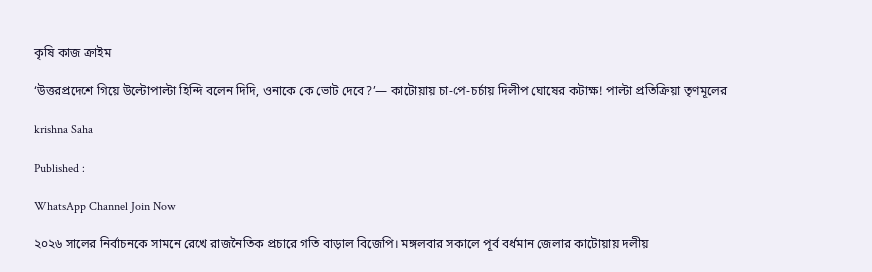কৃষি কাজ ক্রাইম

‘উত্তরপ্রদেশে গিয়ে উল্টোপাল্টা হিন্দি বলেন দিদি, ওনাকে কে ভোট দেবে?’— কাটোয়ায় চা-পে-চর্চায় দিলীপ ঘোষের কটাক্ষ! পাল্টা প্রতিক্রিয়া তৃণমূলের

krishna Saha

Published :

WhatsApp Channel Join Now

২০২৬ সালের নির্বাচনকে সামনে রেখে রাজনৈতিক প্রচারে গতি বাড়াল বিজেপি। মঙ্গলবার সকালে পূর্ব বর্ধমান জেলার কাটোয়ায় দলীয়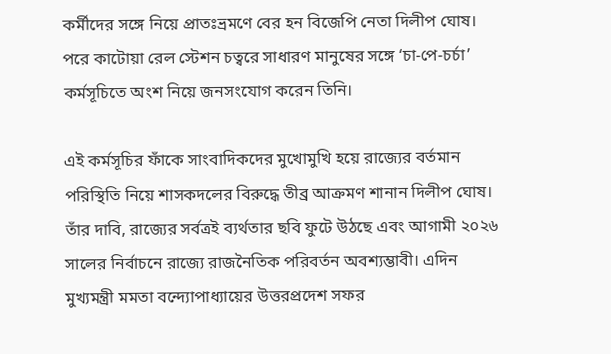কর্মীদের সঙ্গে নিয়ে প্রাতঃভ্রমণে বের হন বিজেপি নেতা দিলীপ ঘোষ। পরে কাটোয়া রেল স্টেশন চত্বরে সাধারণ মানুষের সঙ্গে ‘চা-পে-চর্চা’ কর্মসূচিতে অংশ নিয়ে জনসংযোগ করেন তিনি।

এই কর্মসূচির ফাঁকে সাংবাদিকদের মুখোমুখি হয়ে রাজ্যের বর্তমান পরিস্থিতি নিয়ে শাসকদলের বিরুদ্ধে তীব্র আক্রমণ শানান দিলীপ ঘোষ। তাঁর দাবি, রাজ্যের সর্বত্রই ব্যর্থতার ছবি ফুটে উঠছে এবং আগামী ২০২৬ সালের নির্বাচনে রাজ্যে রাজনৈতিক পরিবর্তন অবশ্যম্ভাবী। এদিন মুখ্যমন্ত্রী মমতা বন্দ্যোপাধ্যায়ের উত্তরপ্রদেশ সফর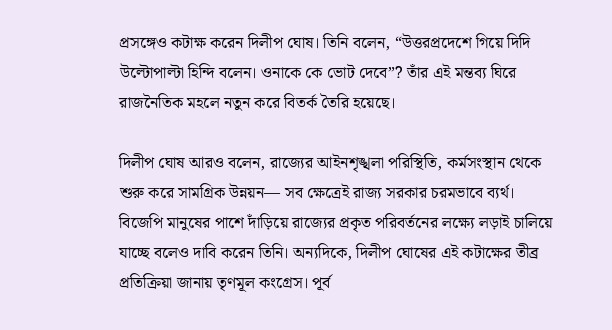প্রসঙ্গেও কটাক্ষ করেন দিলীপ ঘোষ। তিনি বলেন, “উত্তরপ্রদেশে গিয়ে দিদি উল্টোপাল্টা হিন্দি বলেন। ওনাকে কে ভোট দেবে”? তাঁর এই মন্তব্য ঘিরে রাজনৈতিক মহলে নতুন করে বিতর্ক তৈরি হয়েছে।

দিলীপ ঘোষ আরও বলেন, রাজ্যের আইনশৃঙ্খলা পরিস্থিতি, কর্মসংস্থান থেকে শুরু করে সামগ্রিক উন্নয়ন— সব ক্ষেত্রেই রাজ্য সরকার চরমভাবে ব্যর্থ। বিজেপি মানুষের পাশে দাঁড়িয়ে রাজ্যের প্রকৃত পরিবর্তনের লক্ষ্যে লড়াই চালিয়ে যাচ্ছে বলেও দাবি করেন তিনি। অন্যদিকে, দিলীপ ঘোষের এই কটাক্ষের তীব্র প্রতিক্রিয়া জানায় তৃণমূল কংগ্রেস। পূর্ব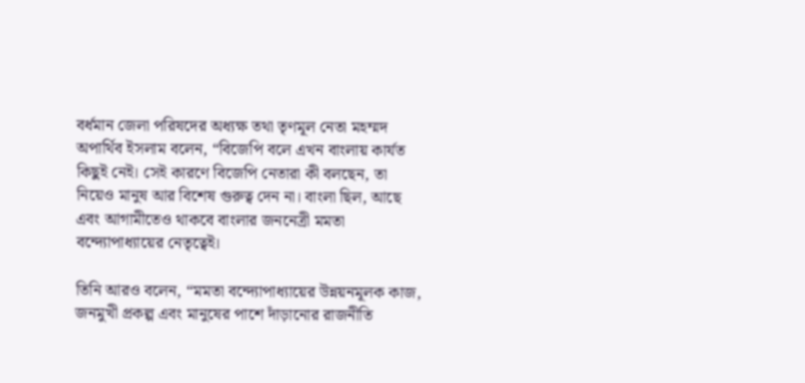বর্ধমান জেলা পরিষদের অধ্যক্ষ তথা তৃণমূল নেতা মহম্মদ অপার্থিব ইসলাম বলেন, “বিজেপি বলে এখন বাংলায় কার্যত কিছুই নেই। সেই কারণে বিজেপি নেতারা কী বলছেন, তা নিয়েও মানুষ আর বিশেষ গুরুত্ব দেন না। বাংলা ছিল, আছে এবং আগামীতেও থাকবে বাংলার জননেত্রী মমতা বন্দ্যোপাধ্যায়ের নেতৃত্বেই।

তিনি আরও বলেন, “মমতা বন্দ্যোপাধ্যায়ের উন্নয়নমূলক কাজ, জনমুখী প্রকল্প এবং মানুষের পাশে দাঁড়ানোর রাজনীতি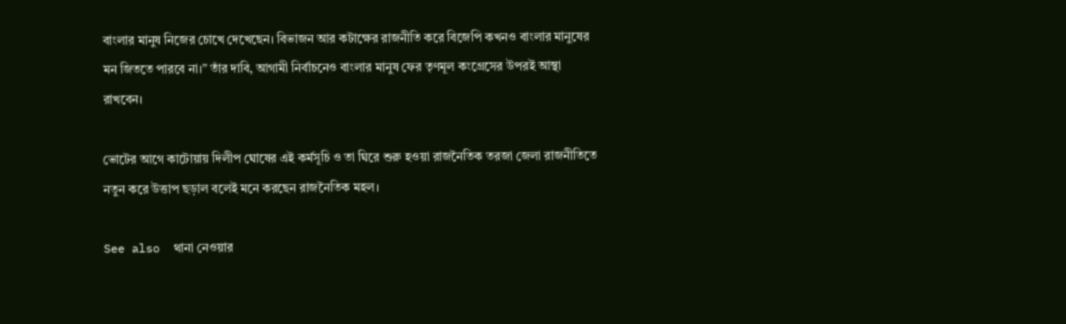বাংলার মানুষ নিজের চোখে দেখেছেন। বিভাজন আর কটাক্ষের রাজনীতি করে বিজেপি কখনও বাংলার মানুষের মন জিততে পারবে না।” তাঁর দাবি, আগামী নির্বাচনেও বাংলার মানুষ ফের তৃণমূল কংগ্রেসের উপরই আস্থা রাখবেন।

ভোটের আগে কাটোয়ায় দিলীপ ঘোষের এই কর্মসূচি ও তা ঘিরে শুরু হওয়া রাজনৈতিক তরজা জেলা রাজনীতিতে নতুন করে উত্তাপ ছড়াল বলেই মনে করছেন রাজনৈতিক মহল।

See also  থানা নেওয়ার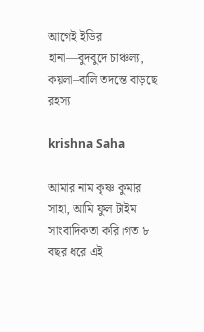আগেই ইডির হানা—বুদবুদে চাঞ্চল্য, কয়লা–বালি তদন্তে বাড়ছে রহস্য

krishna Saha

আমার নাম কৃষ্ণ কুমার সাহা, আমি ফুল টাইম সাংবাদিকতা করি।গত ৮ বছর ধরে এই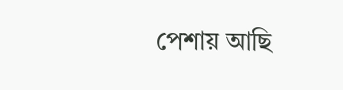পেশায় আছি